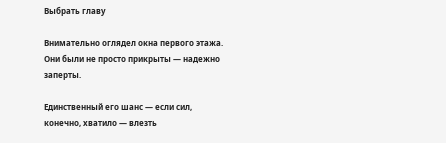Выбрать главу

Внимательно оглядел окна первого этажа. Они были не просто прикрыты — надежно заперты.

Единственный его шанс — если сил, конечно, хватило — влезть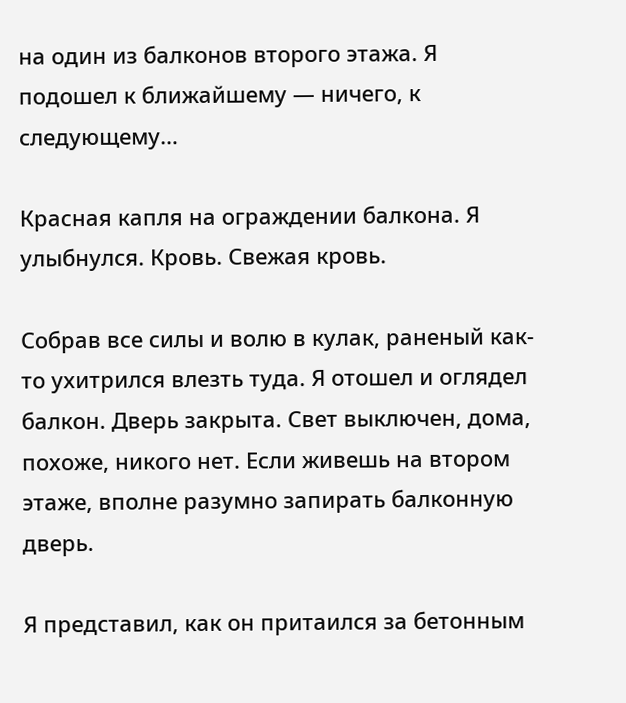на один из балконов второго этажа. Я подошел к ближайшему — ничего, к следующему…

Красная капля на ограждении балкона. Я улыбнулся. Кровь. Свежая кровь.

Собрав все силы и волю в кулак, раненый как-то ухитрился влезть туда. Я отошел и оглядел балкон. Дверь закрыта. Свет выключен, дома, похоже, никого нет. Если живешь на втором этаже, вполне разумно запирать балконную дверь.

Я представил, как он притаился за бетонным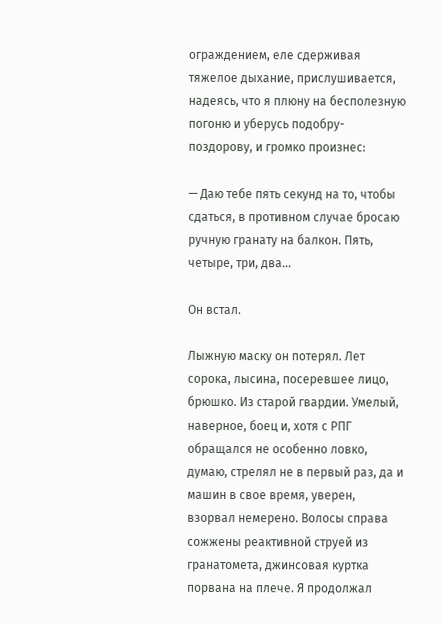ограждением, еле сдерживая тяжелое дыхание, прислушивается, надеясь, что я плюну на бесполезную погоню и уберусь подобру-поздорову, и громко произнес:

— Даю тебе пять секунд на то, чтобы сдаться, в противном случае бросаю ручную гранату на балкон. Пять, четыре, три, два…

Он встал.

Лыжную маску он потерял. Лет сорока, лысина, посеревшее лицо, брюшко. Из старой гвардии. Умелый, наверное, боец и, хотя с РПГ обращался не особенно ловко, думаю, стрелял не в первый раз, да и машин в свое время, уверен, взорвал немерено. Волосы справа сожжены реактивной струей из гранатомета, джинсовая куртка порвана на плече. Я продолжал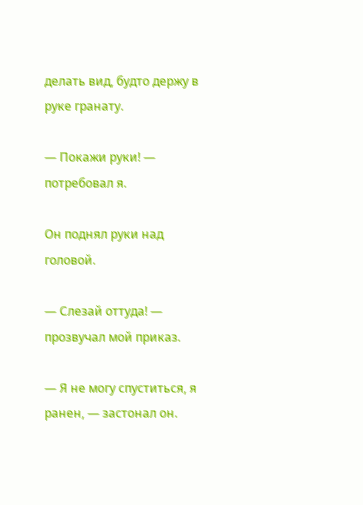делать вид, будто держу в руке гранату.

— Покажи руки! — потребовал я.

Он поднял руки над головой.

— Слезай оттуда! — прозвучал мой приказ.

— Я не могу спуститься, я ранен, — застонал он.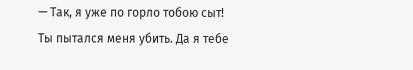— Так, я уже по горло тобою сыт! Ты пытался меня убить. Да я тебе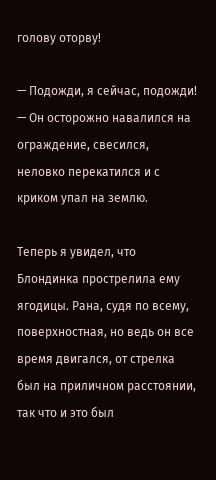голову оторву!

— Подожди, я сейчас, подожди! — Он осторожно навалился на ограждение, свесился, неловко перекатился и с криком упал на землю.

Теперь я увидел, что Блондинка прострелила ему ягодицы. Рана, судя по всему, поверхностная, но ведь он все время двигался, от стрелка был на приличном расстоянии, так что и это был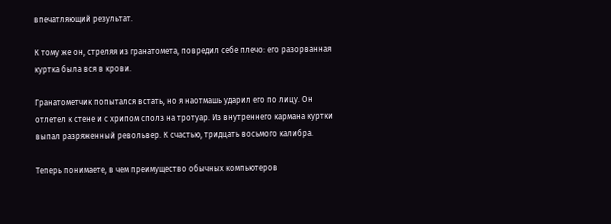впечатляющий результат.

К тому же он, стреляя из гранатомета, повредил себе плечо: его разорванная куртка была вся в крови.

Гранатометчик попытался встать, но я наотмашь ударил его по лицу. Он отлетел к стене и с хрипом сполз на тротуар. Из внутреннего кармана куртки выпал разряженный револьвер. К счастью, тридцать восьмого калибра.

Теперь понимаете, в чем преимущество обычных компьютеров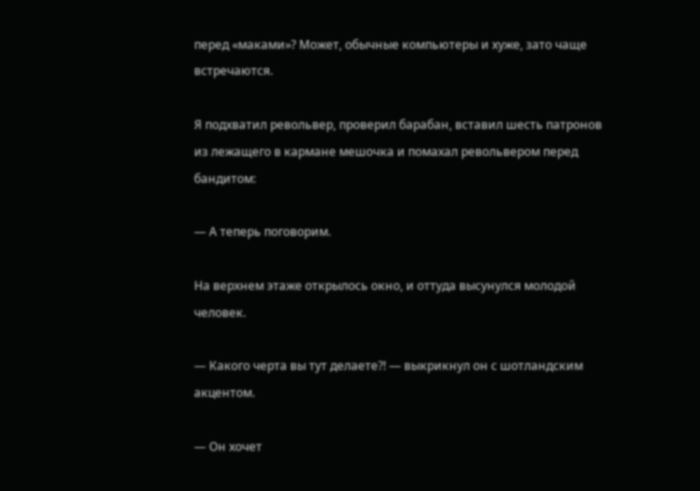перед «маками»? Может, обычные компьютеры и хуже, зато чаще встречаются.

Я подхватил револьвер, проверил барабан, вставил шесть патронов из лежащего в кармане мешочка и помахал револьвером перед бандитом:

— А теперь поговорим.

На верхнем этаже открылось окно, и оттуда высунулся молодой человек.

— Какого черта вы тут делаете?! — выкрикнул он с шотландским акцентом.

— Он хочет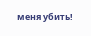меня убить!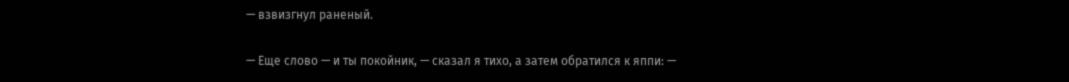— взвизгнул раненый.

— Еще слово — и ты покойник, — сказал я тихо, а затем обратился к яппи: —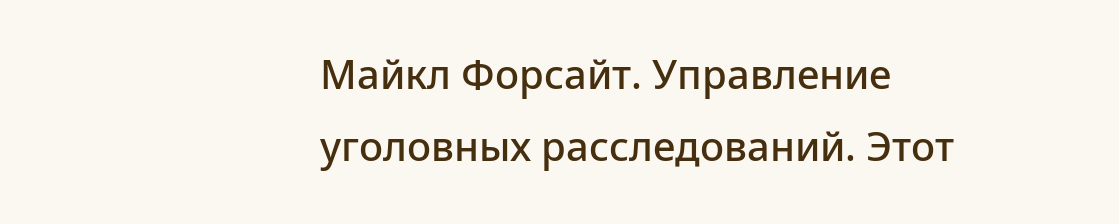Майкл Форсайт. Управление уголовных расследований. Этот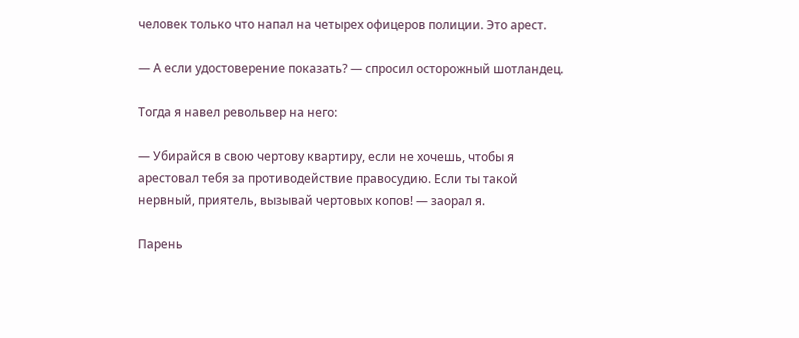человек только что напал на четырех офицеров полиции. Это арест.

— А если удостоверение показать? — спросил осторожный шотландец.

Тогда я навел револьвер на него:

— Убирайся в свою чертову квартиру, если не хочешь, чтобы я арестовал тебя за противодействие правосудию. Если ты такой нервный, приятель, вызывай чертовых копов! — заорал я.

Парень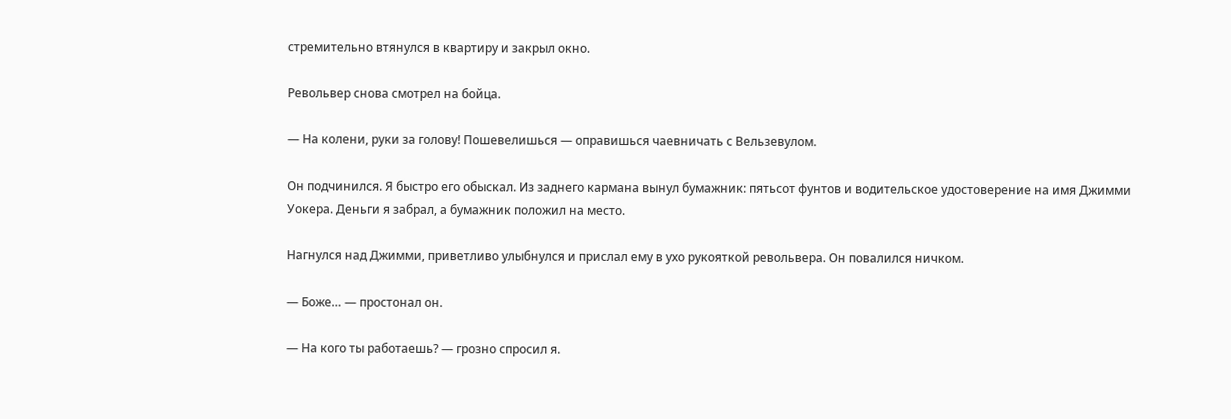стремительно втянулся в квартиру и закрыл окно.

Револьвер снова смотрел на бойца.

— На колени, руки за голову! Пошевелишься — оправишься чаевничать с Вельзевулом.

Он подчинился. Я быстро его обыскал. Из заднего кармана вынул бумажник: пятьсот фунтов и водительское удостоверение на имя Джимми Уокера. Деньги я забрал, а бумажник положил на место.

Нагнулся над Джимми, приветливо улыбнулся и прислал ему в ухо рукояткой револьвера. Он повалился ничком.

— Боже… — простонал он.

— На кого ты работаешь? — грозно спросил я.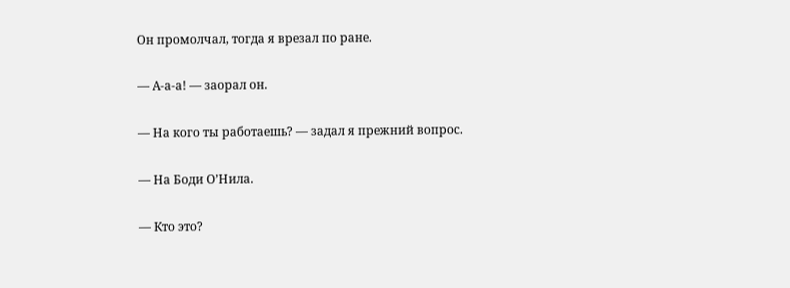Он промолчал, тогда я врезал по ране.

— А-а-а! — заорал он.

— На кого ты работаешь? — задал я прежний вопрос.

— На Боди О’Нила.

— Кто это?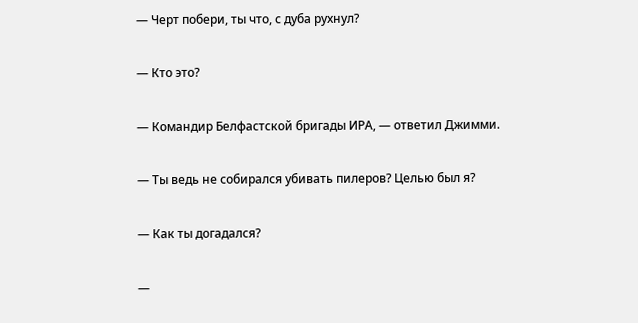— Черт побери, ты что, с дуба рухнул?

— Кто это?

— Командир Белфастской бригады ИРА, — ответил Джимми.

— Ты ведь не собирался убивать пилеров? Целью был я?

— Как ты догадался?

—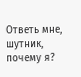Ответь мне, шутник, почему я?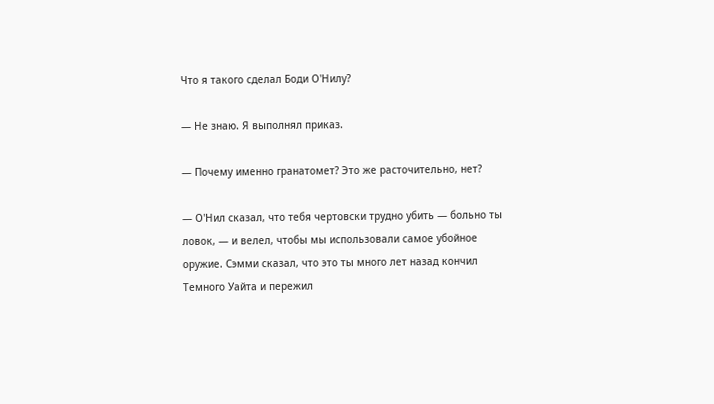Что я такого сделал Боди О'Нилу?

— Не знаю. Я выполнял приказ.

— Почему именно гранатомет? Это же расточительно, нет?

— О'Нил сказал, что тебя чертовски трудно убить — больно ты ловок, — и велел, чтобы мы использовали самое убойное оружие. Сэмми сказал, что это ты много лет назад кончил Темного Уайта и пережил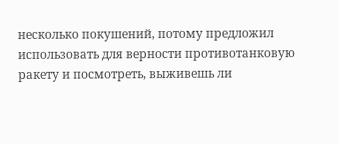несколько покушений, потому предложил использовать для верности противотанковую ракету и посмотреть, выживешь ли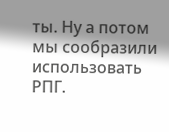ты. Ну а потом мы сообразили использовать РПГ.